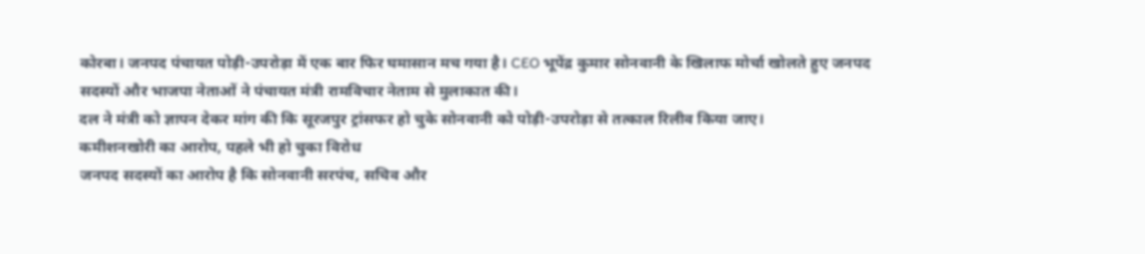कोरबा। जनपद पंचायत पोड़ी-उपरोड़ा में एक बार फिर घमासान मच गया है। CEO भूपेंद्र कुमार सोनवानी के खिलाफ मोर्चा खोलते हुए जनपद सदस्यों और भाजपा नेताओं ने पंचायत मंत्री रामविचार नेताम से मुलाकात की।
दल ने मंत्री को ज्ञापन देकर मांग की कि सूरजपुर ट्रांसफर हो चुके सोनवानी को पोड़ी-उपरोड़ा से तत्काल रिलीव किया जाए।
कमीशनखोरी का आरोप, पहले भी हो चुका विरोध
जनपद सदस्यों का आरोप है कि सोनवानी सरपंच, सचिव और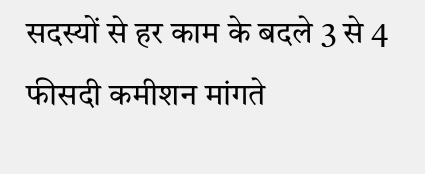सदस्यों से हर काम के बदले 3 से 4 फीसदी कमीशन मांगते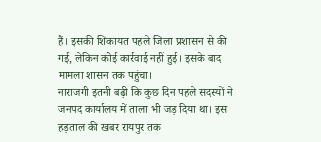हैं। इसकी शिकायत पहले जिला प्रशासन से की गई, लेकिन कोई कार्रवाई नहीं हुई। इसके बाद मामला शासन तक पहुंचा।
नाराजगी इतनी बढ़ी कि कुछ दिन पहले सदस्यों ने जनपद कार्यालय में ताला भी जड़ दिया था। इस हड़ताल की खबर रायपुर तक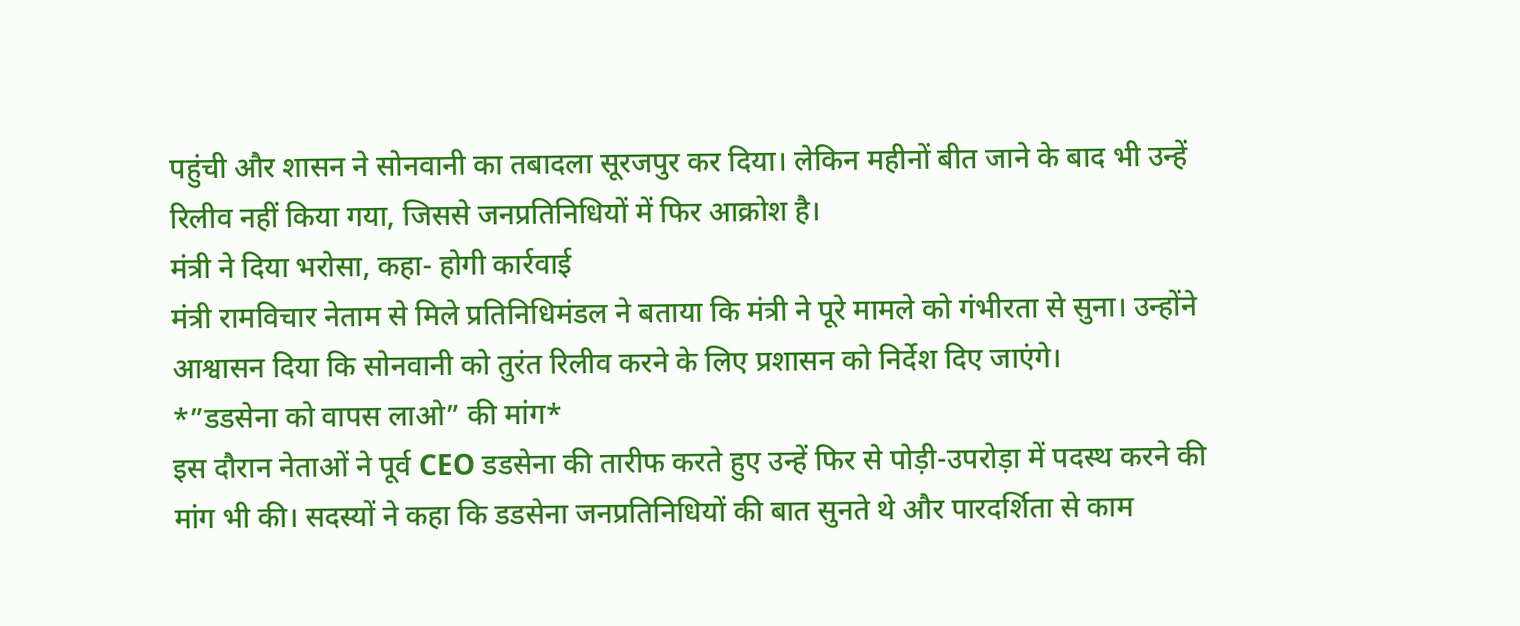पहुंची और शासन ने सोनवानी का तबादला सूरजपुर कर दिया। लेकिन महीनों बीत जाने के बाद भी उन्हें रिलीव नहीं किया गया, जिससे जनप्रतिनिधियों में फिर आक्रोश है।
मंत्री ने दिया भरोसा, कहा- होगी कार्रवाई
मंत्री रामविचार नेताम से मिले प्रतिनिधिमंडल ने बताया कि मंत्री ने पूरे मामले को गंभीरता से सुना। उन्होंने आश्वासन दिया कि सोनवानी को तुरंत रिलीव करने के लिए प्रशासन को निर्देश दिए जाएंगे।
*”डडसेना को वापस लाओ” की मांग*
इस दौरान नेताओं ने पूर्व CEO डडसेना की तारीफ करते हुए उन्हें फिर से पोड़ी-उपरोड़ा में पदस्थ करने की मांग भी की। सदस्यों ने कहा कि डडसेना जनप्रतिनिधियों की बात सुनते थे और पारदर्शिता से काम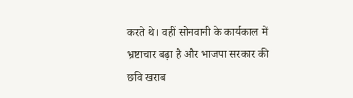करते थे। वहीं सोनवानी के कार्यकाल में भ्रष्टाचार बढ़ा है और भाजपा सरकार की छवि खराब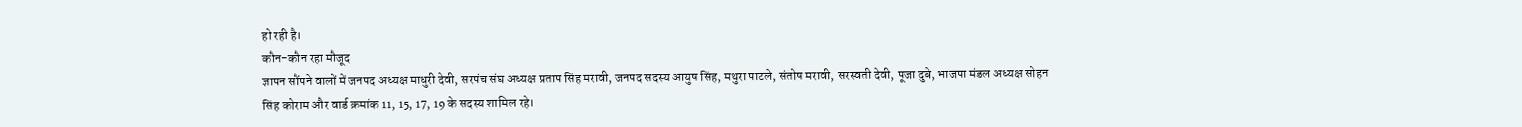हो रही है।
कौन-कौन रहा मौजूद
ज्ञापन सौंपने वालों में जनपद अध्यक्ष माधुरी देवी, सरपंच संघ अध्यक्ष प्रताप सिंह मरावी, जनपद सदस्य आयुष सिंह, मथुरा पाटले, संतोष मरावी, सरस्वती देवी, पूजा दुबे, भाजपा मंडल अध्यक्ष सोहन सिंह कोराम और वार्ड क्रमांक 11, 15, 17, 19 के सदस्य शामिल रहे।